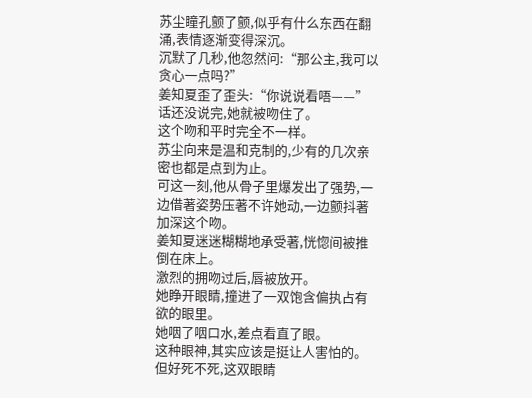苏尘瞳孔颤了颤,似乎有什么东西在翻涌,表情逐渐变得深沉。
沉默了几秒,他忽然问:“那公主,我可以贪心一点吗?”
姜知夏歪了歪头:“你说说看唔——”
话还没说完,她就被吻住了。
这个吻和平时完全不一样。
苏尘向来是温和克制的,少有的几次亲密也都是点到为止。
可这一刻,他从骨子里爆发出了强势,一边借著姿势压著不许她动,一边颤抖著加深这个吻。
姜知夏迷迷糊糊地承受著,恍惚间被推倒在床上。
激烈的拥吻过后,唇被放开。
她睁开眼睛,撞进了一双饱含偏执占有欲的眼里。
她咽了咽口水,差点看直了眼。
这种眼神,其实应该是挺让人害怕的。
但好死不死,这双眼睛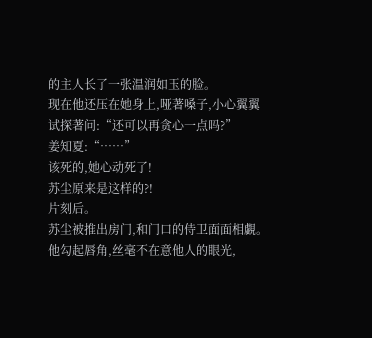的主人长了一张温润如玉的脸。
现在他还压在她身上,哑著嗓子,小心翼翼试探著问:“还可以再贪心一点吗?”
姜知夏:“……”
该死的,她心动死了!
苏尘原来是这样的?!
片刻后。
苏尘被推出房门,和门口的侍卫面面相覷。
他勾起唇角,丝毫不在意他人的眼光,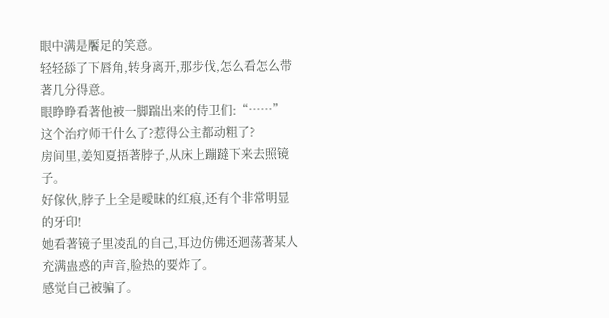眼中满是饜足的笑意。
轻轻舔了下唇角,转身离开,那步伐,怎么看怎么带著几分得意。
眼睁睁看著他被一脚踹出来的侍卫们:“……”
这个治疗师干什么了?惹得公主都动粗了?
房间里,姜知夏捂著脖子,从床上蹦躂下来去照镜子。
好傢伙,脖子上全是曖昧的红痕,还有个非常明显的牙印!
她看著镜子里凌乱的自己,耳边仿佛还迴荡著某人充满蛊惑的声音,脸热的要炸了。
感觉自己被骗了。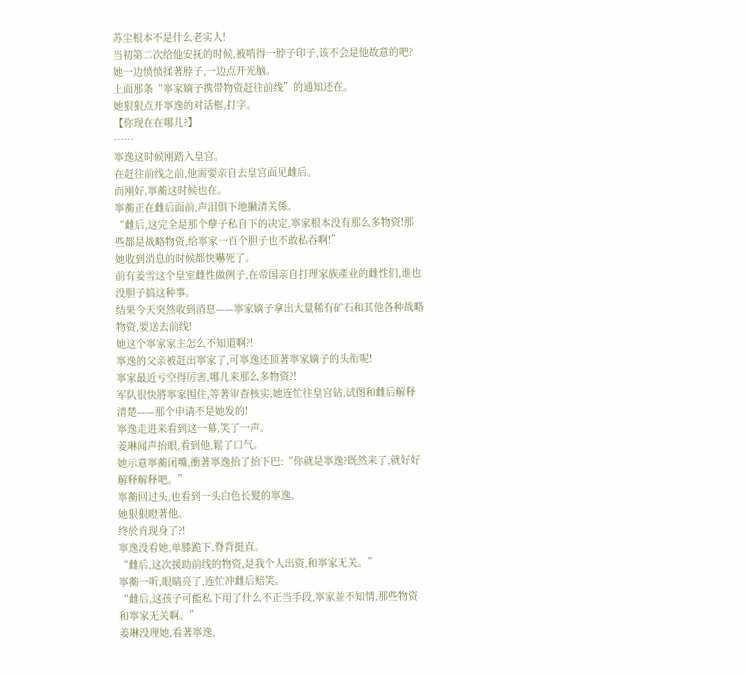苏尘根本不是什么老实人!
当初第二次给他安抚的时候,被啃得一脖子印子,该不会是他故意的吧?
她一边愤愤揉著脖子,一边点开光脑。
上面那条“寧家嫡子携带物资赶往前线”的通知还在。
她狠狠点开寧逸的对话框,打字。
【你现在在哪儿?】
……
寧逸这时候刚踏入皇宫。
在赶往前线之前,他需要亲自去皇宫面见雌后。
而刚好,寧蘅这时候也在。
寧蘅正在雌后面前,声泪俱下地撇清关係。
“雌后,这完全是那个孽子私自下的决定,寧家根本没有那么多物资!那些都是战略物资,给寧家一百个胆子也不敢私吞啊!”
她收到消息的时候都快嚇死了。
前有姜雪这个皇室雌性做例子,在帝国亲自打理家族產业的雌性们,谁也没胆子搞这种事。
结果今天突然收到消息——寧家嫡子拿出大量稀有矿石和其他各种战略物资,要送去前线!
她这个寧家家主怎么不知道啊?!
寧逸的父亲被赶出寧家了,可寧逸还顶著寧家嫡子的头衔呢!
寧家最近亏空得厉害,哪儿来那么多物资?!
军队很快將寧家围住,等著审查核实,她连忙往皇宫钻,试图和雌后解释清楚——那个申请不是她发的!
寧逸走进来看到这一幕,笑了一声。
姜琳闻声抬眼,看到他,鬆了口气。
她示意寧蘅闭嘴,衝著寧逸抬了抬下巴:“你就是寧逸?既然来了,就好好解释解释吧。”
寧蘅回过头,也看到一头白色长髮的寧逸。
她狠狠瞪著他。
终於肯现身了?!
寧逸没看她,单膝跪下,脊背挺直。
“雌后,这次援助前线的物资,是我个人出资,和寧家无关。”
寧蘅一听,眼睛亮了,连忙冲雌后赔笑。
“雌后,这孩子可能私下用了什么不正当手段,寧家並不知情,那些物资和寧家无关啊。”
姜琳没理她,看著寧逸,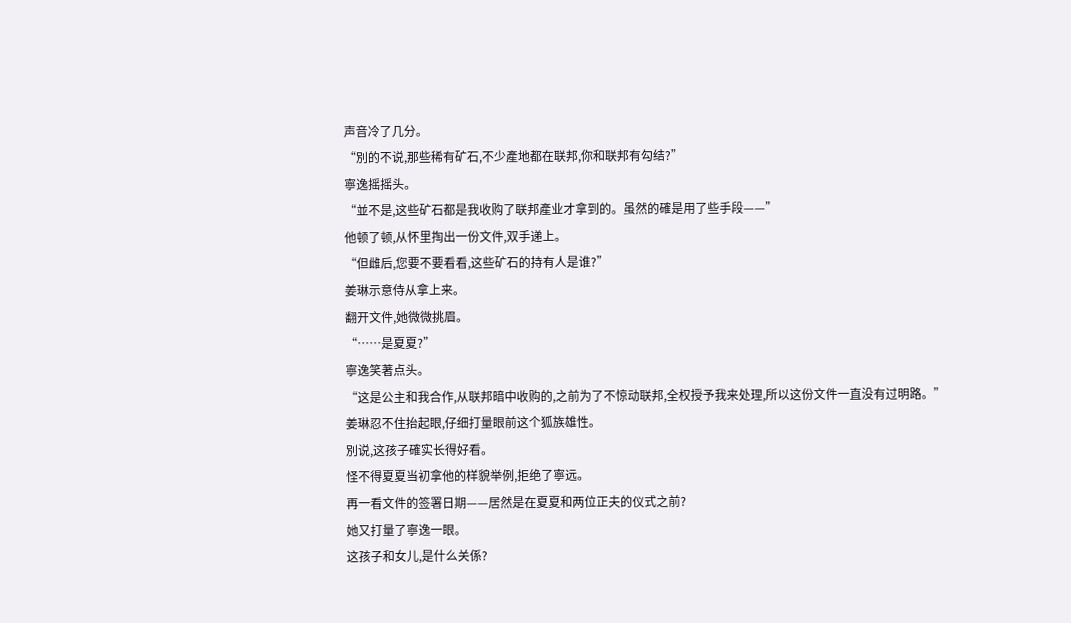声音冷了几分。
“別的不说,那些稀有矿石,不少產地都在联邦,你和联邦有勾结?”
寧逸摇摇头。
“並不是,这些矿石都是我收购了联邦產业才拿到的。虽然的確是用了些手段——”
他顿了顿,从怀里掏出一份文件,双手递上。
“但雌后,您要不要看看,这些矿石的持有人是谁?”
姜琳示意侍从拿上来。
翻开文件,她微微挑眉。
“……是夏夏?”
寧逸笑著点头。
“这是公主和我合作,从联邦暗中收购的,之前为了不惊动联邦,全权授予我来处理,所以这份文件一直没有过明路。”
姜琳忍不住抬起眼,仔细打量眼前这个狐族雄性。
別说,这孩子確实长得好看。
怪不得夏夏当初拿他的样貌举例,拒绝了寧远。
再一看文件的签署日期——居然是在夏夏和两位正夫的仪式之前?
她又打量了寧逸一眼。
这孩子和女儿,是什么关係?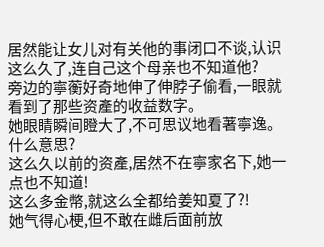居然能让女儿对有关他的事闭口不谈,认识这么久了,连自己这个母亲也不知道他?
旁边的寧蘅好奇地伸了伸脖子偷看,一眼就看到了那些资產的收益数字。
她眼睛瞬间瞪大了,不可思议地看著寧逸。
什么意思?
这么久以前的资產,居然不在寧家名下,她一点也不知道!
这么多金幣,就这么全都给姜知夏了?!
她气得心梗,但不敢在雌后面前放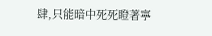肆,只能暗中死死瞪著寧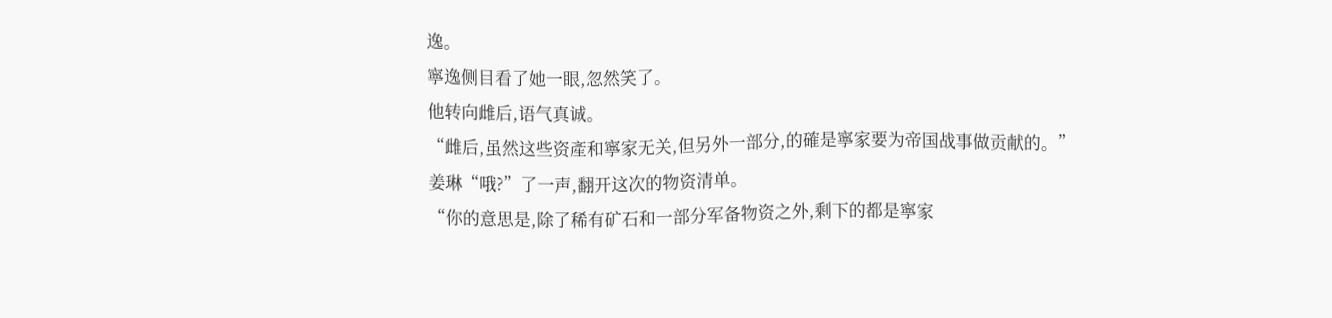逸。
寧逸侧目看了她一眼,忽然笑了。
他转向雌后,语气真诚。
“雌后,虽然这些资產和寧家无关,但另外一部分,的確是寧家要为帝国战事做贡献的。”
姜琳“哦?”了一声,翻开这次的物资清单。
“你的意思是,除了稀有矿石和一部分军备物资之外,剩下的都是寧家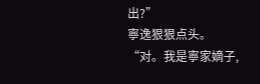出?”
寧逸狠狠点头。
“对。我是寧家嫡子,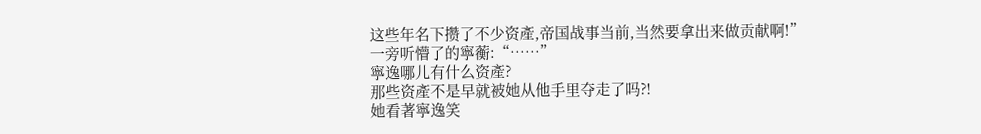这些年名下攒了不少资產,帝国战事当前,当然要拿出来做贡献啊!”
一旁听懵了的寧蘅:“……”
寧逸哪儿有什么资產?
那些资產不是早就被她从他手里夺走了吗?!
她看著寧逸笑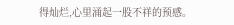得灿烂,心里涌起一股不祥的预感。